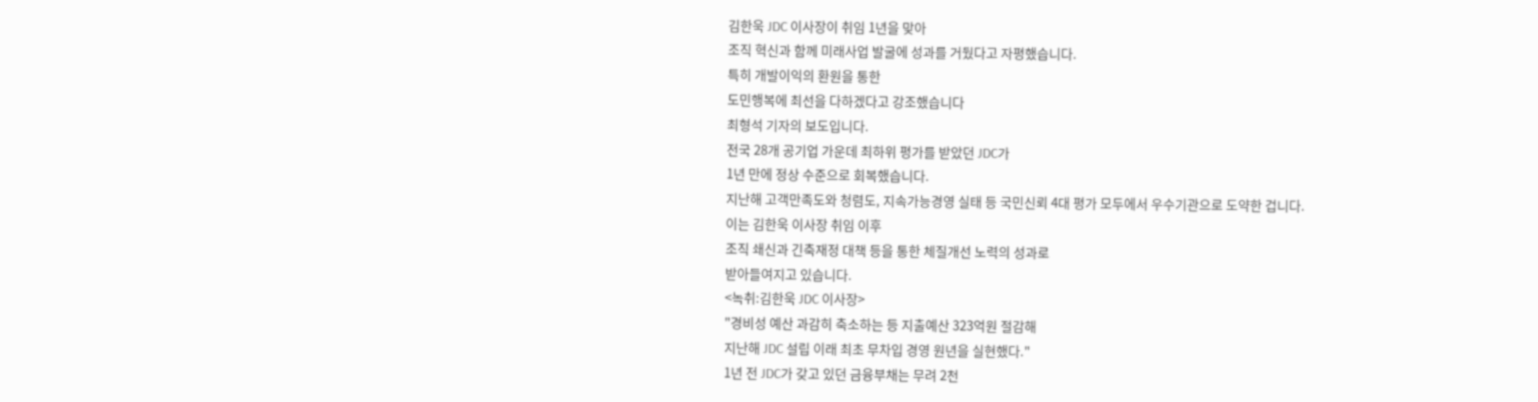김한욱 JDC 이사장이 취임 1년을 맞아
조직 혁신과 함께 미래사업 발굴에 성과를 거뒀다고 자평했습니다.
특히 개발이익의 환원을 통한
도민행복에 최선을 다하겠다고 강조했습니다
최형석 기자의 보도입니다.
전국 28개 공기업 가운데 최하위 평가를 받았던 JDC가
1년 만에 정상 수준으로 회복했습니다.
지난해 고객만족도와 청렴도, 지속가능경영 실태 등 국민신뢰 4대 평가 모두에서 우수기관으로 도약한 겁니다.
이는 김한욱 이사장 취임 이후
조직 쇄신과 긴축재정 대책 등을 통한 체질개선 노력의 성과로
받아들여지고 있습니다.
<녹취:김한욱 JDC 이사장>
"경비성 예산 과감히 축소하는 등 지출예산 323억원 절감해
지난해 JDC 설립 이래 최초 무차입 경영 원년을 실현했다."
1년 전 JDC가 갖고 있던 금융부채는 무려 2천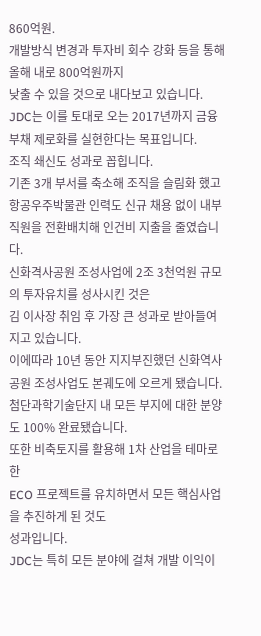860억원.
개발방식 변경과 투자비 회수 강화 등을 통해 올해 내로 800억원까지
낮출 수 있을 것으로 내다보고 있습니다.
JDC는 이를 토대로 오는 2017년까지 금융부채 제로화를 실현한다는 목표입니다.
조직 쇄신도 성과로 꼽힙니다.
기존 3개 부서를 축소해 조직을 슬림화 했고
항공우주박물관 인력도 신규 채용 없이 내부직원을 전환배치해 인건비 지출을 줄였습니다.
신화격사공원 조성사업에 2조 3천억원 규모의 투자유치를 성사시킨 것은
김 이사장 취임 후 가장 큰 성과로 받아들여지고 있습니다.
이에따라 10년 동안 지지부진했던 신화역사공원 조성사업도 본궤도에 오르게 됐습니다.
첨단과학기술단지 내 모든 부지에 대한 분양도 100% 완료됐습니다.
또한 비축토지를 활용해 1차 산업을 테마로 한
ECO 프로젝트를 유치하면서 모든 핵심사업을 추진하게 된 것도
성과입니다.
JDC는 특히 모든 분야에 걸쳐 개발 이익이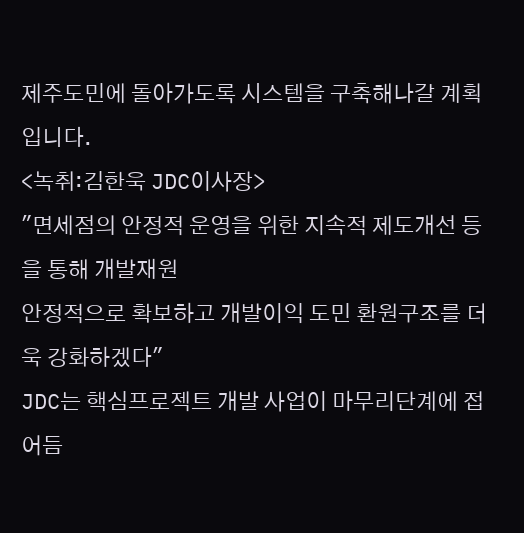제주도민에 돌아가도록 시스템을 구축해나갈 계획입니다.
<녹취:김한욱 JDC이사장>
"면세점의 안정적 운영을 위한 지속적 제도개선 등을 통해 개발재원
안정적으로 확보하고 개발이익 도민 환원구조를 더욱 강화하겠다"
JDC는 핵심프로젝트 개발 사업이 마무리단계에 접어듬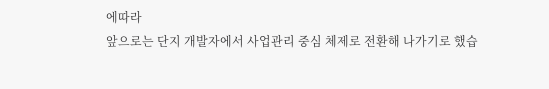에따라
앞으로는 단지 개발자에서 사업관리 중심 체제로 전환해 나가기로 했습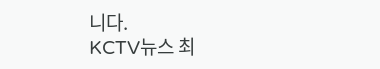니다.
KCTV뉴스 최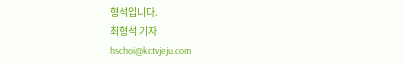형석입니다.
최형석 기자
hschoi@kctvjeju.com